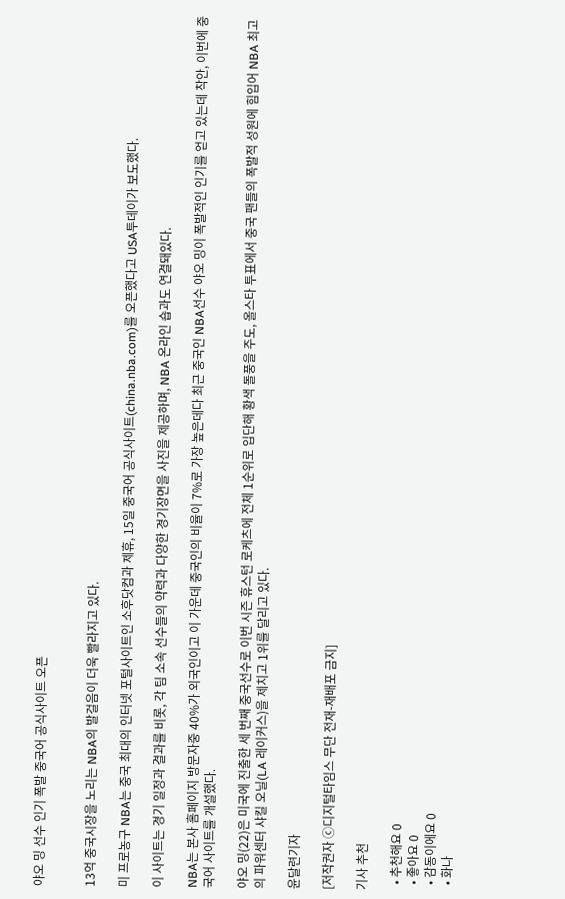야오 밍 선수 인기 폭발 중국어 공식사이트 오픈


13억 중국시장을 노리는 NBA의 발걸음이 더욱 빨라지고 있다.

미 프로농구 NBA는 중국 최대의 인터넷 포털사이트인 소후닷컴과 제휴, 15일 중국어 공식사이트(china.nba.com)를 오픈했다고 USA투데이가 보도했다.

이 사이트는 경기 일정과 결과를 비롯, 각 팀 소속 선수들의 약력과 다양한 경기장면을 사진을 제공하며, NBA 온라인 숍과도 연결돼있다.

NBA는 본사 홈페이지 방문자중 40%가 외국인이고 이 가운데 중국인의 비율이 7%로 가장 높은데다 최근 중국인 NBA선수 야오 밍이 폭발적인 인기를 얻고 있는데 착안, 이번에 중국어 사이트를 개설했다.

야오 밍(22)은 미국에 진출한 세 번째 중국선수로 이번 시즌 휴스턴 로케츠에 전체 1순위로 입단해 황색 돌풍을 주도, 올스타 투표에서 중국 팬들의 폭발적 성원에 힘입어 NBA 최고의 파워센터 샤킬 오닐(LA 레이커스)을 제치고 1위를 달리고 있다.

윤달련기자

[저작권자 ⓒ디지털타임스 무단 전재-재배포 금지]

기사 추천

  • 추천해요 0
  • 좋아요 0
  • 감동이에요 0
  • 화나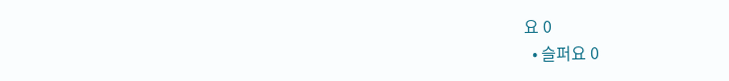요 0
  • 슬퍼요 0